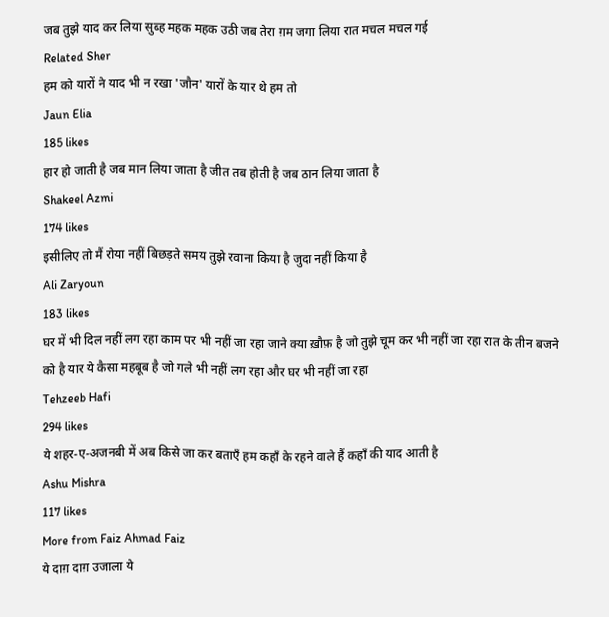जब तुझे याद कर लिया सुब्ह महक महक उठी जब तेरा ग़म जगा लिया रात मचल मचल गई
Related Sher
हम को यारों ने याद भी न रखा 'जौन' यारों के यार थे हम तो
Jaun Elia
185 likes
हार हो जाती है जब मान लिया जाता है जीत तब होती है जब ठान लिया जाता है
Shakeel Azmi
174 likes
इसीलिए तो मैं रोया नहीं बिछड़ते समय तुझे रवाना किया है जुदा नहीं किया है
Ali Zaryoun
183 likes
घर में भी दिल नहीं लग रहा काम पर भी नहीं जा रहा जाने क्या ख़ौफ़ है जो तुझे चूम कर भी नहीं जा रहा रात के तीन बजने को है यार ये कैसा महबूब है जो गले भी नहीं लग रहा और घर भी नहीं जा रहा
Tehzeeb Hafi
294 likes
ये शहर-ए-अजनबी में अब किसे जा कर बताएँ हम कहाँ के रहने वाले हैं कहाँ की याद आती है
Ashu Mishra
117 likes
More from Faiz Ahmad Faiz
ये दाग़ दाग़ उजाला ये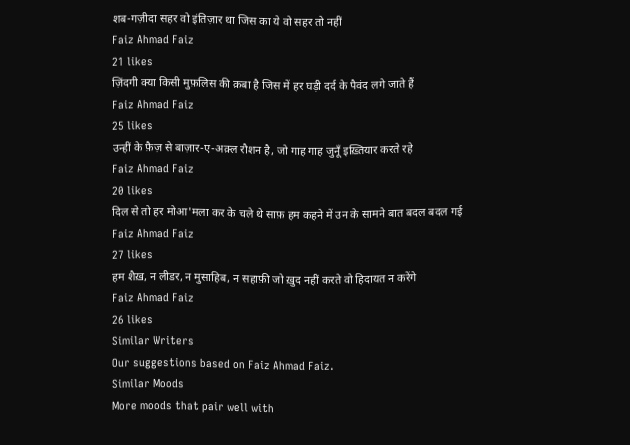शब-गज़ीदा सहर वो इंतिज़ार था जिस का ये वो सहर तो नहीं
Faiz Ahmad Faiz
21 likes
ज़िंदगी क्या किसी मुफ़लिस की क़बा है जिस में हर घड़ी दर्द के पैवंद लगे जाते हैं
Faiz Ahmad Faiz
25 likes
उन्हीं के फ़ैज़ से बाज़ार-ए-अक़्ल रौशन है, जो गाह गाह जुनूँ इख़्तियार करते रहे
Faiz Ahmad Faiz
20 likes
दिल से तो हर मोआ'मला कर के चले थे साफ़ हम कहने में उन के सामने बात बदल बदल गई
Faiz Ahmad Faiz
27 likes
हम शैख़, न लीडर, न मुसाहिब, न सहाफ़ी जो ख़ुद नहीं करते वो हिदायत न करेंगे
Faiz Ahmad Faiz
26 likes
Similar Writers
Our suggestions based on Faiz Ahmad Faiz.
Similar Moods
More moods that pair well with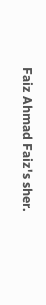Faiz Ahmad Faiz's sher.